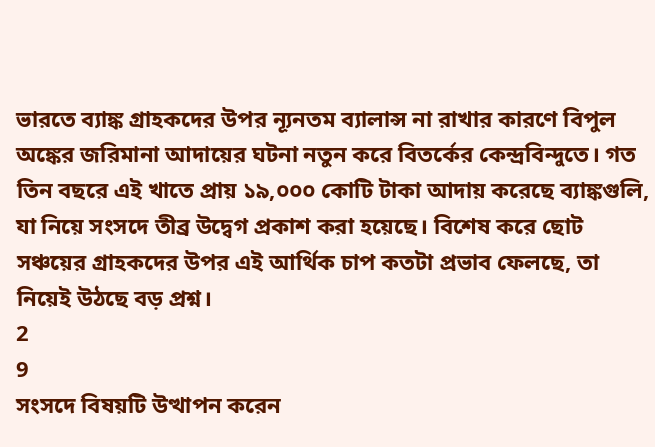ভারতে ব্যাঙ্ক গ্রাহকদের উপর ন্যূনতম ব্যালান্স না রাখার কারণে বিপুল অঙ্কের জরিমানা আদায়ের ঘটনা নতুন করে বিতর্কের কেন্দ্রবিন্দুতে। গত তিন বছরে এই খাতে প্রায় ১৯,০০০ কোটি টাকা আদায় করেছে ব্যাঙ্কগুলি, যা নিয়ে সংসদে তীব্র উদ্বেগ প্রকাশ করা হয়েছে। বিশেষ করে ছোট সঞ্চয়ের গ্রাহকদের উপর এই আর্থিক চাপ কতটা প্রভাব ফেলছে, তা নিয়েই উঠছে বড় প্রশ্ন।
2
9
সংসদে বিষয়টি উত্থাপন করেন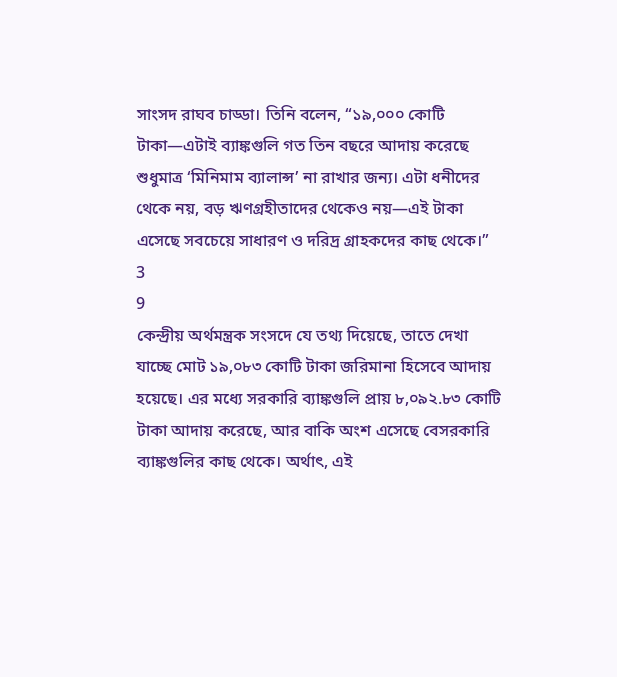সাংসদ রাঘব চাড্ডা। তিনি বলেন, “১৯,০০০ কোটি টাকা—এটাই ব্যাঙ্কগুলি গত তিন বছরে আদায় করেছে শুধুমাত্র ‘মিনিমাম ব্যালান্স’ না রাখার জন্য। এটা ধনীদের থেকে নয়, বড় ঋণগ্রহীতাদের থেকেও নয়—এই টাকা এসেছে সবচেয়ে সাধারণ ও দরিদ্র গ্রাহকদের কাছ থেকে।”
3
9
কেন্দ্রীয় অর্থমন্ত্রক সংসদে যে তথ্য দিয়েছে, তাতে দেখা যাচ্ছে মোট ১৯,০৮৩ কোটি টাকা জরিমানা হিসেবে আদায় হয়েছে। এর মধ্যে সরকারি ব্যাঙ্কগুলি প্রায় ৮,০৯২.৮৩ কোটি টাকা আদায় করেছে, আর বাকি অংশ এসেছে বেসরকারি ব্যাঙ্কগুলির কাছ থেকে। অর্থাৎ, এই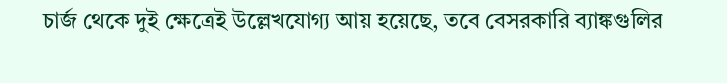চার্জ থেকে দুই ক্ষেত্রেই উল্লেখযোগ্য আয় হয়েছে, তবে বেসরকারি ব্যাঙ্কগুলির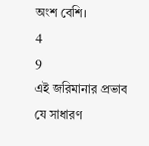অংশ বেশি।
4
9
এই জরিমানার প্রভাব যে সাধারণ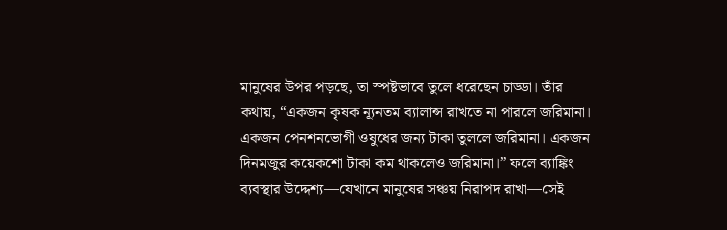মানুষের উপর পড়ছে, তা স্পষ্টভাবে তুলে ধরেছেন চাড্ডা। তাঁর কথায়, “একজন কৃষক ন্যূনতম ব্যালান্স রাখতে না পারলে জরিমানা। একজন পেনশনভোগী ওষুধের জন্য টাকা তুললে জরিমানা। একজন দিনমজুর কয়েকশো টাকা কম থাকলেও জরিমানা।” ফলে ব্যাঙ্কিং ব্যবস্থার উদ্দেশ্য—যেখানে মানুষের সঞ্চয় নিরাপদ রাখা—সেই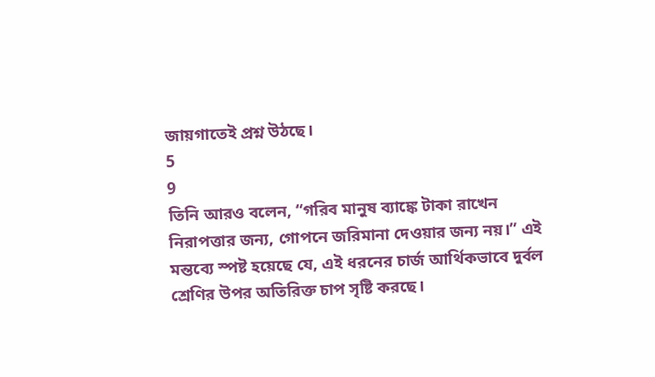জায়গাতেই প্রশ্ন উঠছে।
5
9
তিনি আরও বলেন, “গরিব মানুষ ব্যাঙ্কে টাকা রাখেন নিরাপত্তার জন্য, গোপনে জরিমানা দেওয়ার জন্য নয়।” এই মন্তব্যে স্পষ্ট হয়েছে যে, এই ধরনের চার্জ আর্থিকভাবে দুর্বল শ্রেণির উপর অতিরিক্ত চাপ সৃষ্টি করছে।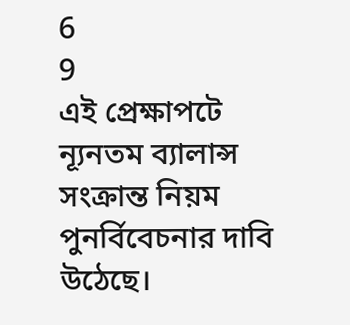6
9
এই প্রেক্ষাপটে ন্যূনতম ব্যালান্স সংক্রান্ত নিয়ম পুনর্বিবেচনার দাবি উঠেছে।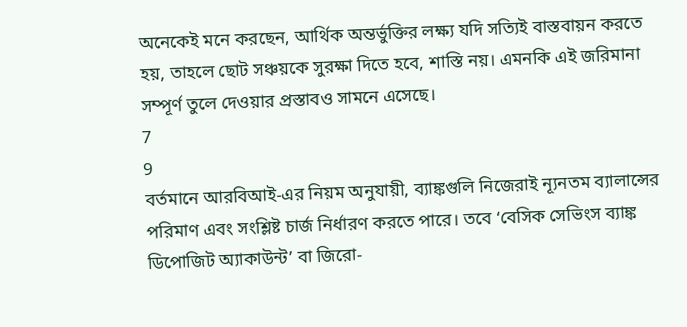অনেকেই মনে করছেন, আর্থিক অন্তর্ভুক্তির লক্ষ্য যদি সত্যিই বাস্তবায়ন করতে হয়, তাহলে ছোট সঞ্চয়কে সুরক্ষা দিতে হবে, শাস্তি নয়। এমনকি এই জরিমানা সম্পূর্ণ তুলে দেওয়ার প্রস্তাবও সামনে এসেছে।
7
9
বর্তমানে আরবিআই-এর নিয়ম অনুযায়ী, ব্যাঙ্কগুলি নিজেরাই ন্যূনতম ব্যালান্সের পরিমাণ এবং সংশ্লিষ্ট চার্জ নির্ধারণ করতে পারে। তবে ‘বেসিক সেভিংস ব্যাঙ্ক ডিপোজিট অ্যাকাউন্ট’ বা জিরো-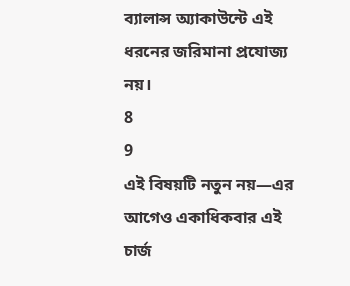ব্যালান্স অ্যাকাউন্টে এই ধরনের জরিমানা প্রযোজ্য নয়।
8
9
এই বিষয়টি নতুন নয়—এর আগেও একাধিকবার এই চার্জ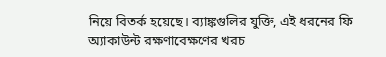নিয়ে বিতর্ক হয়েছে। ব্যাঙ্কগুলির যুক্তি, এই ধরনের ফি অ্যাকাউন্ট রক্ষণাবেক্ষণের খরচ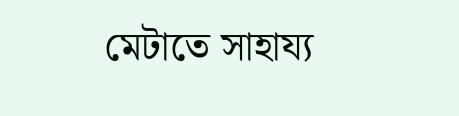মেটাতে সাহায্য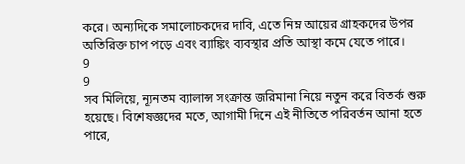করে। অন্যদিকে সমালোচকদের দাবি, এতে নিম্ন আয়ের গ্রাহকদের উপর অতিরিক্ত চাপ পড়ে এবং ব্যাঙ্কিং ব্যবস্থার প্রতি আস্থা কমে যেতে পারে।
9
9
সব মিলিয়ে, ন্যূনতম ব্যালান্স সংক্রান্ত জরিমানা নিয়ে নতুন করে বিতর্ক শুরু হয়েছে। বিশেষজ্ঞদের মতে, আগামী দিনে এই নীতিতে পরিবর্তন আনা হতে পারে,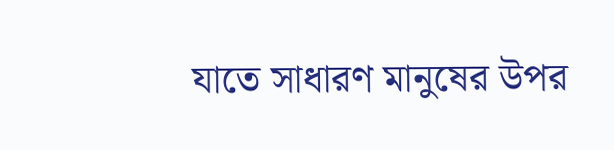যাতে সাধারণ মানুষের উপর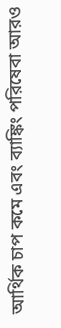আর্থিক চাপ কমে এবং ব্যাঙ্কিং পরিষেবা আরও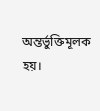অন্তর্ভুক্তিমূলক হয়।